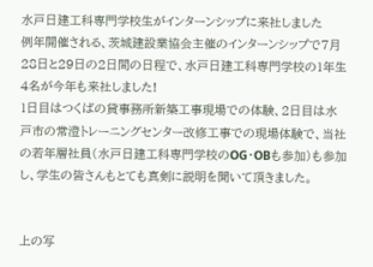水戸日建工科専門学校生がインターンシップに来社しました
例年開催される、茨城建設業協会主催のインターンシップで7月28日と29日の2日間の日程で、水戸日建工科専門学校の1年生4名が今年も来社しました!
1日目はつくばの貸事務所新築工事現場での体験、2日目は水戸市の常澄トレーニングセンター改修工事での現場体験で、当社の若年層社員(水戸日建工科専門学校のOG・OBも参加)も参加し、学生の皆さんもとても真剣に説明を聞いて頂きました。


上の写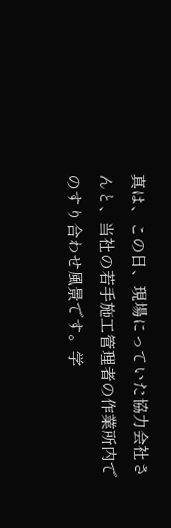真は、この日、現場にっていた協力会社さんと、当社の若手施工管理者の作業所内でのすり合わせ風景です。学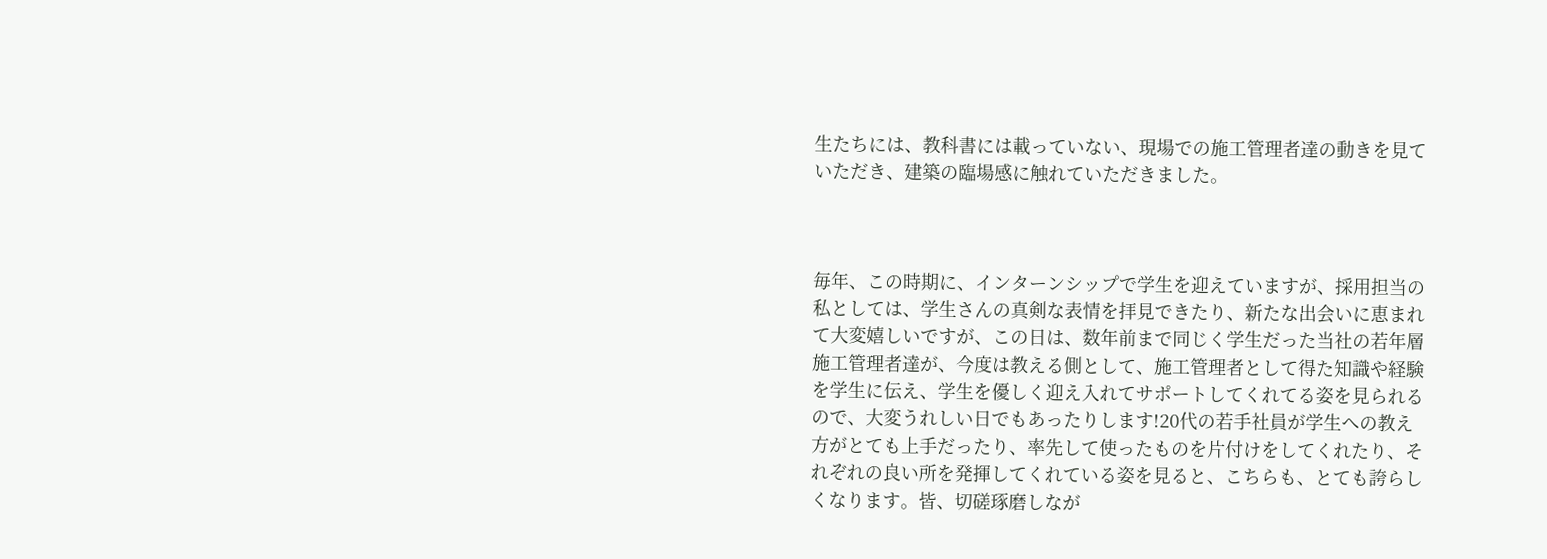生たちには、教科書には載っていない、現場での施工管理者達の動きを見ていただき、建築の臨場感に触れていただきました。



毎年、この時期に、インターンシップで学生を迎えていますが、採用担当の私としては、学生さんの真剣な表情を拝見できたり、新たな出会いに恵まれて大変嬉しいですが、この日は、数年前まで同じく学生だった当社の若年層施工管理者達が、今度は教える側として、施工管理者として得た知識や経験を学生に伝え、学生を優しく迎え入れてサポートしてくれてる姿を見られるので、大変うれしい日でもあったりします!20代の若手社員が学生への教え方がとても上手だったり、率先して使ったものを片付けをしてくれたり、それぞれの良い所を発揮してくれている姿を見ると、こちらも、とても誇らしくなります。皆、切磋琢磨しなが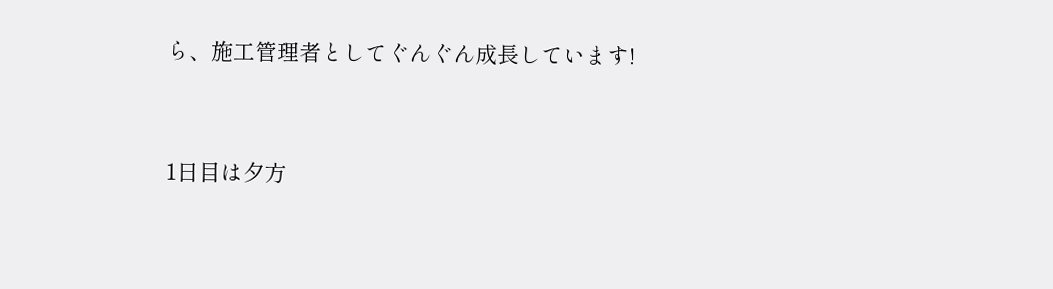ら、施工管理者としてぐんぐん成長しています!




1日目は夕方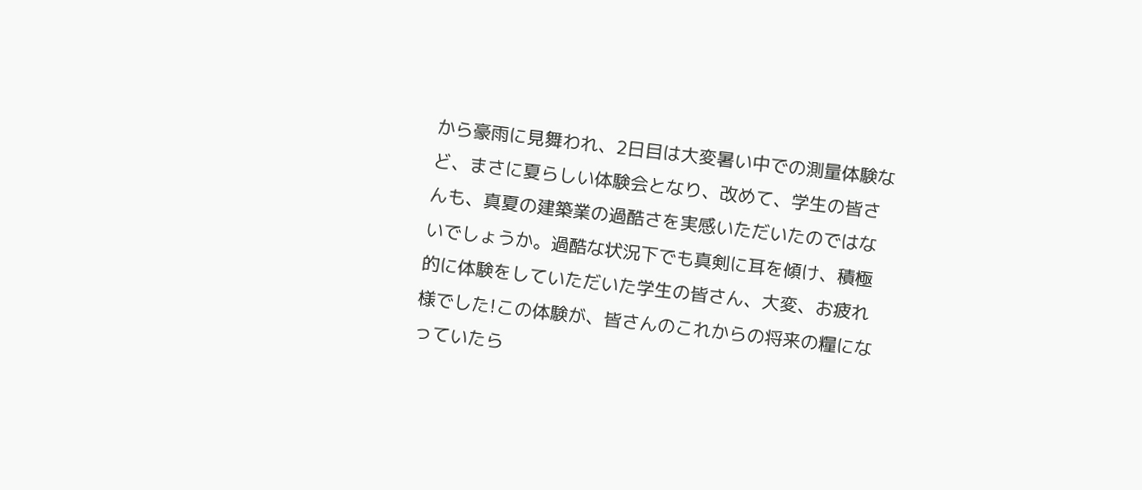から豪雨に見舞われ、2日目は大変暑い中での測量体験など、まさに夏らしい体験会となり、改めて、学生の皆さんも、真夏の建築業の過酷さを実感いただいたのではないでしょうか。過酷な状況下でも真剣に耳を傾け、積極的に体験をしていただいた学生の皆さん、大変、お疲れ様でした!この体験が、皆さんのこれからの将来の糧になっていたら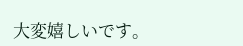大変嬉しいです。